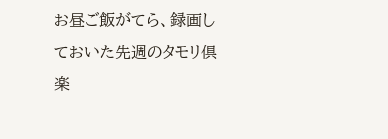お昼ご飯がてら、録画しておいた先週のタモリ倶楽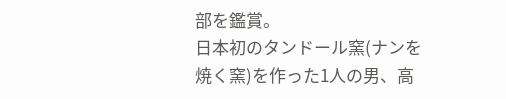部を鑑賞。
日本初のタンドール窯(ナンを焼く窯)を作った1人の男、高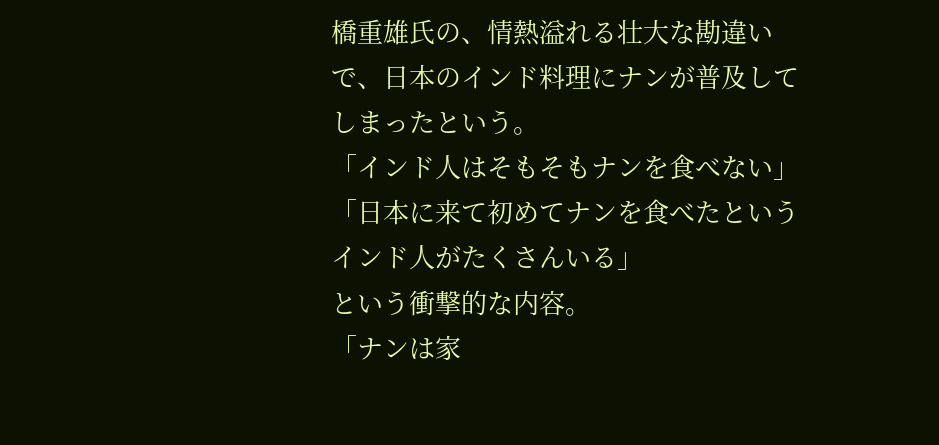橋重雄氏の、情熱溢れる壮大な勘違いで、日本のインド料理にナンが普及してしまったという。
「インド人はそもそもナンを食べない」
「日本に来て初めてナンを食べたというインド人がたくさんいる」
という衝撃的な内容。
「ナンは家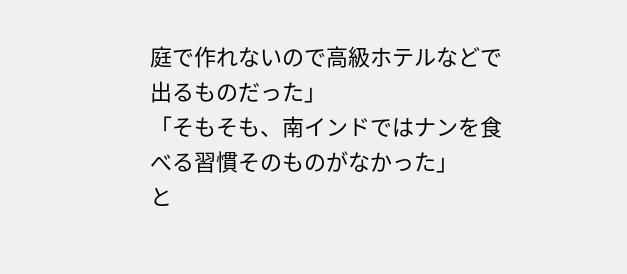庭で作れないので高級ホテルなどで出るものだった」
「そもそも、南インドではナンを食べる習慣そのものがなかった」
と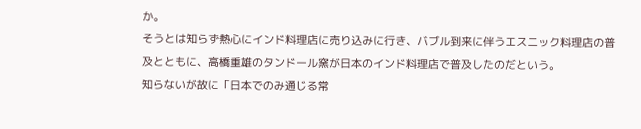か。
そうとは知らず熱心にインド料理店に売り込みに行き、バブル到来に伴うエスニック料理店の普及とともに、高橋重雄のタンドール窯が日本のインド料理店で普及したのだという。
知らないが故に「日本でのみ通じる常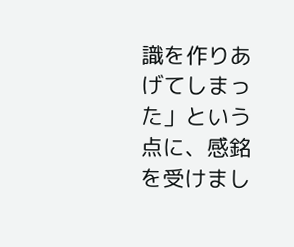識を作りあげてしまった」という点に、感銘を受けまし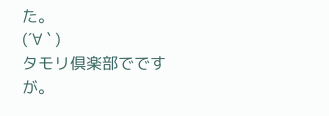た。
(´∀ ` )
タモリ倶楽部でですが。